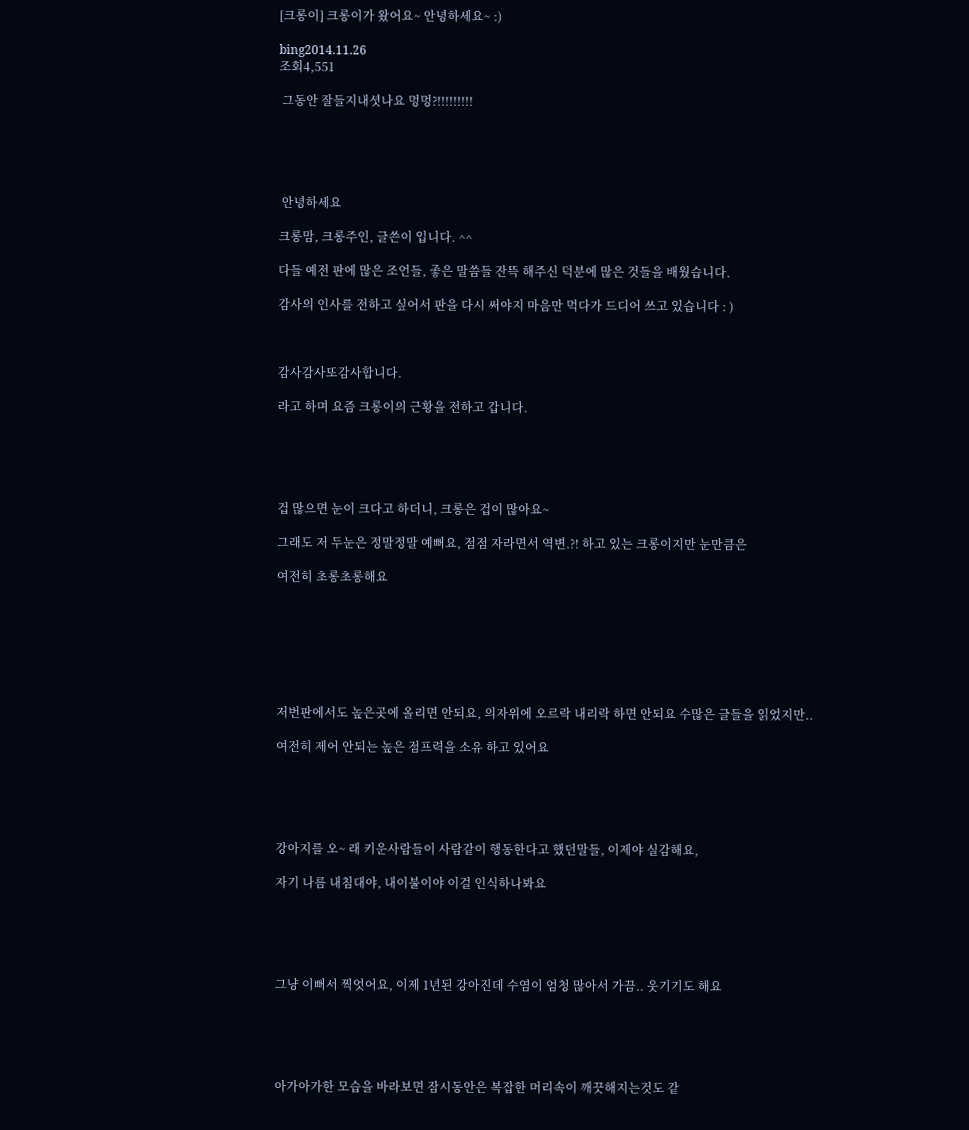[크롱이] 크롱이가 왔어요~ 안녕하세요~ :)

bing2014.11.26
조회4,551

 그동안 잘들지내셧나요 멍멍?!!!!!!!!!





 안녕하세요

크롱맘, 크롱주인, 글쓴이 입니다. ^^

다들 예전 판에 많은 조언들, 좋은 말씀들 잔뜩 해주신 덕분에 많은 것들을 배웠습니다.

감사의 인사를 전하고 싶어서 판을 다시 써야지 마음만 먹다가 드디어 쓰고 있습니다 : )



감사감사또감사합니다.

라고 하며 요즘 크롱이의 근황을 전하고 갑니다.





겁 많으면 눈이 크다고 하더니, 크롱은 겁이 많아요~

그래도 저 두눈은 정말정말 예뻐요, 점점 자라면서 역변.?! 하고 있는 크롱이지만 눈만큼은

여전히 초롱초롱해요







저번판에서도 높은곳에 올리면 안되요, 의자위에 오르락 내리락 하면 안되요 수많은 글들을 읽었지만..

여전히 제어 안되는 높은 점프력을 소유 하고 있어요





강아지를 오~ 래 키운사람들이 사람같이 행동한다고 했던말들, 이제야 실감해요,

자기 나름 내침대야, 내이불이야 이걸 인식하나봐요





그냥 이뻐서 찍엇어요, 이제 1년된 강아진데 수염이 엄청 많아서 가끔.. 웃기기도 해요





아가아가한 모습을 바라보면 잠시동안은 복잡한 머리속이 깨끗해지는것도 같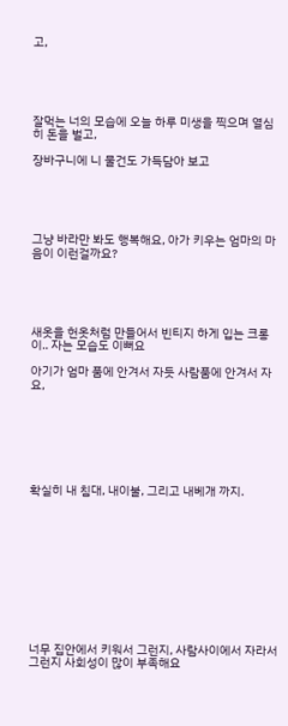고,





잘먹는 너의 모습에 오늘 하루 미생을 찍으며 열심히 돈을 벌고,

장바구니에 니 물건도 가득담아 보고





그냥 바라만 봐도 행복해요, 아가 키우는 엄마의 마음이 이런걸까요?





새옷을 헌옷처럼 만들어서 빈티지 하게 입는 크롱이.. 자는 모습도 이뻐요

아기가 엄마 품에 안겨서 자듯 사람품에 안겨서 자요,







확실히 내 침대, 내이불, 그리고 내베개 까지.











너무 집안에서 키워서 그런지, 사람사이에서 자라서 그런지 사회성이 많이 부족해요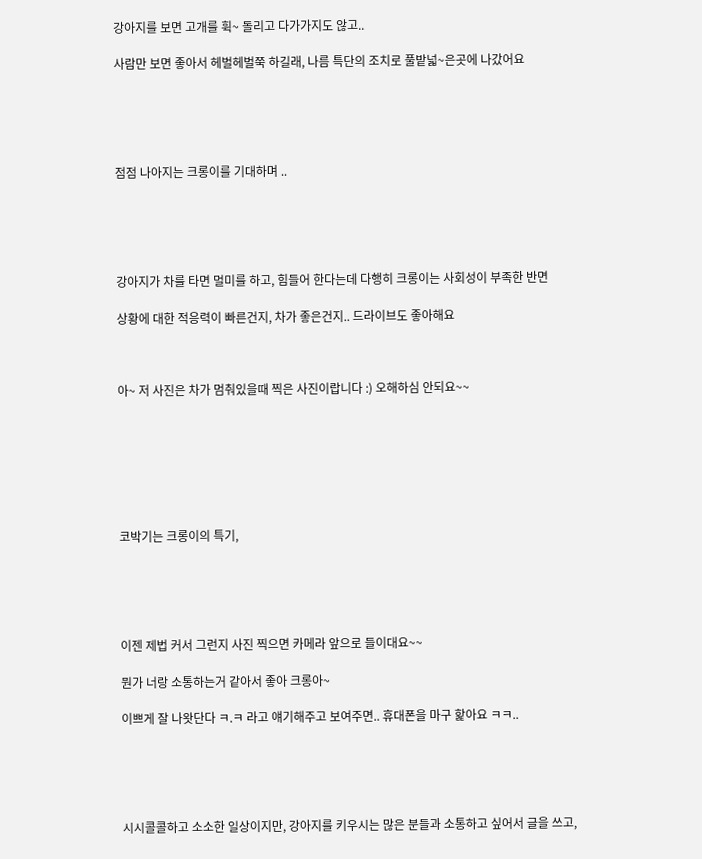강아지를 보면 고개를 휙~ 돌리고 다가가지도 않고..

사람만 보면 좋아서 헤벌헤벌쭉 하길래, 나름 특단의 조치로 풀밭넓~은곳에 나갔어요





점점 나아지는 크롱이를 기대하며 ..





강아지가 차를 타면 멀미를 하고, 힘들어 한다는데 다행히 크롱이는 사회성이 부족한 반면

상황에 대한 적응력이 빠른건지, 차가 좋은건지.. 드라이브도 좋아해요



아~ 저 사진은 차가 멈춰있을때 찍은 사진이랍니다 :) 오해하심 안되요~~







코박기는 크롱이의 특기,





이젠 제법 커서 그런지 사진 찍으면 카메라 앞으로 들이대요~~

뭔가 너랑 소통하는거 같아서 좋아 크롱아~

이쁘게 잘 나왓단다 ㅋ.ㅋ 라고 얘기해주고 보여주면.. 휴대폰을 마구 핥아요 ㅋㅋ..





시시콜콜하고 소소한 일상이지만, 강아지를 키우시는 많은 분들과 소통하고 싶어서 글을 쓰고,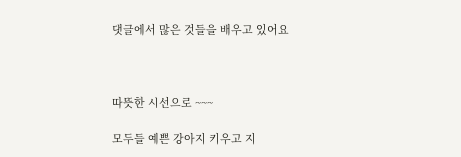댓글에서 많은 것들을 배우고 있어요



따뜻한 시선으로 ~~~

모두들 예쁜 강아지 키우고 지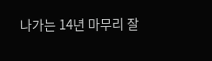나가는 14년 마무리 잘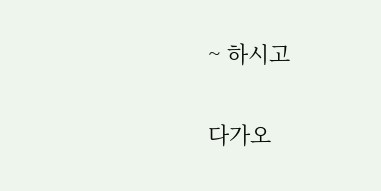~ 하시고

다가오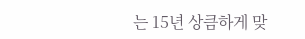는 15년 상큼하게 맞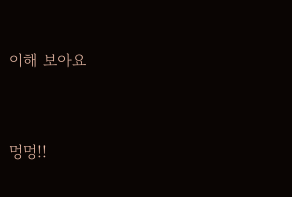이해 보아요



멍멍!!